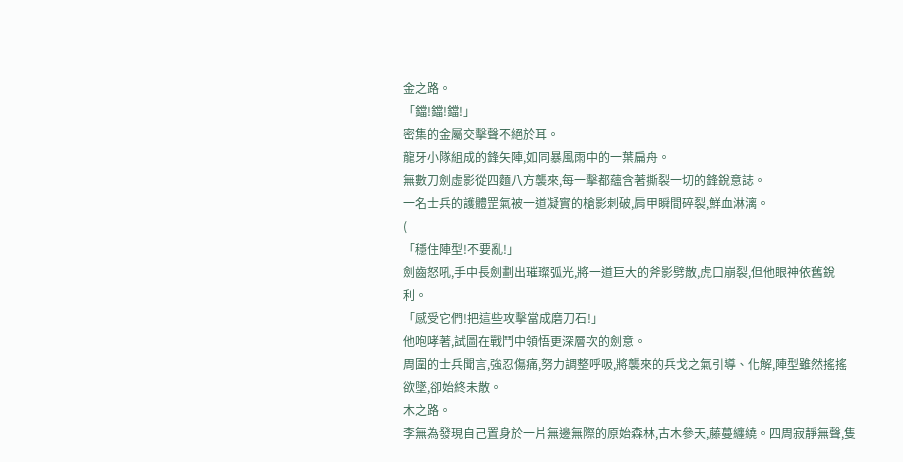金之路。
「鐺!鐺!鐺!」
密集的金屬交擊聲不絕於耳。
龍牙小隊組成的鋒矢陣,如同暴風雨中的一葉扁舟。
無數刀劍虛影從四麵八方襲來,每一擊都蘊含著撕裂一切的鋒銳意誌。
一名士兵的護體罡氣被一道凝實的槍影刺破,肩甲瞬間碎裂,鮮血淋漓。
(
「穩住陣型!不要亂!」
劍齒怒吼,手中長劍劃出璀璨弧光,將一道巨大的斧影劈散,虎口崩裂,但他眼神依舊銳利。
「感受它們!把這些攻擊當成磨刀石!」
他咆哮著,試圖在戰鬥中領悟更深層次的劍意。
周圍的士兵聞言,強忍傷痛,努力調整呼吸,將襲來的兵戈之氣引導、化解,陣型雖然搖搖欲墜,卻始終未散。
木之路。
李無為發現自己置身於一片無邊無際的原始森林,古木參天,藤蔓纏繞。四周寂靜無聲,隻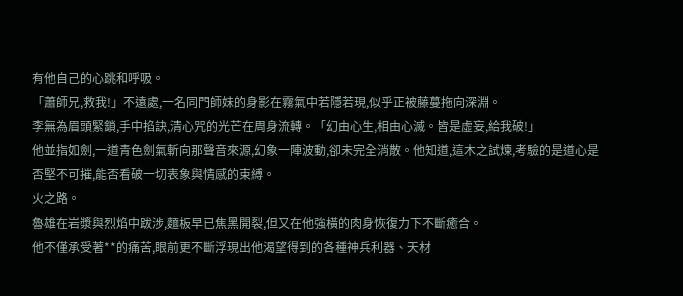有他自己的心跳和呼吸。
「蕭師兄,救我!」不遠處,一名同門師妹的身影在霧氣中若隱若現,似乎正被藤蔓拖向深淵。
李無為眉頭緊鎖,手中掐訣,清心咒的光芒在周身流轉。「幻由心生,相由心滅。皆是虛妄,給我破!」
他並指如劍,一道青色劍氣斬向那聲音來源,幻象一陣波動,卻未完全消散。他知道,這木之試煉,考驗的是道心是否堅不可摧,能否看破一切表象與情感的束縛。
火之路。
魯雄在岩漿與烈焰中跋涉,麵板早已焦黑開裂,但又在他強橫的肉身恢復力下不斷癒合。
他不僅承受著**的痛苦,眼前更不斷浮現出他渴望得到的各種神兵利器、天材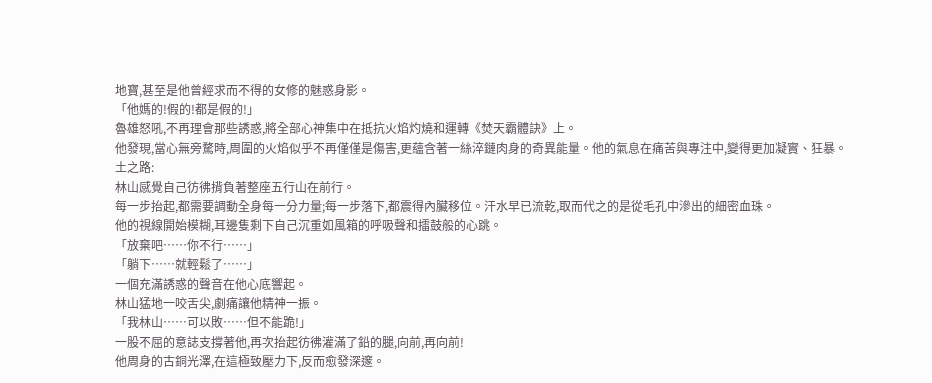地寶,甚至是他曾經求而不得的女修的魅惑身影。
「他媽的!假的!都是假的!」
魯雄怒吼,不再理會那些誘惑,將全部心神集中在抵抗火焰灼燒和運轉《焚天霸體訣》上。
他發現,當心無旁騖時,周圍的火焰似乎不再僅僅是傷害,更蘊含著一絲淬鏈肉身的奇異能量。他的氣息在痛苦與專注中,變得更加凝實、狂暴。
土之路:
林山感覺自己彷彿揹負著整座五行山在前行。
每一步抬起,都需要調動全身每一分力量;每一步落下,都震得內臟移位。汗水早已流乾,取而代之的是從毛孔中滲出的細密血珠。
他的視線開始模糊,耳邊隻剩下自己沉重如風箱的呼吸聲和擂鼓般的心跳。
「放棄吧……你不行……」
「躺下……就輕鬆了……」
一個充滿誘惑的聲音在他心底響起。
林山猛地一咬舌尖,劇痛讓他精神一振。
「我林山……可以敗……但不能跪!」
一股不屈的意誌支撐著他,再次抬起彷彿灌滿了鉛的腿,向前,再向前!
他周身的古銅光澤,在這極致壓力下,反而愈發深邃。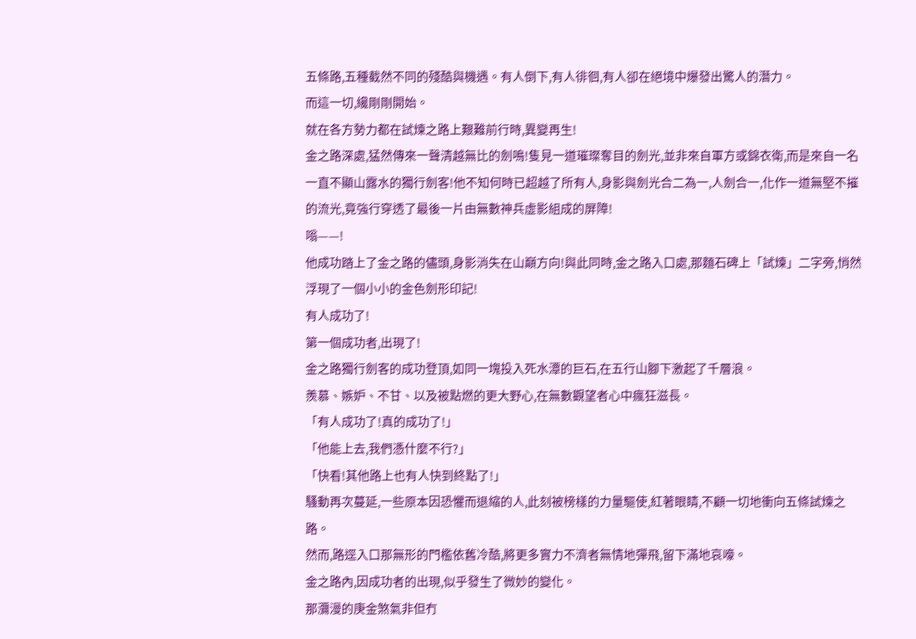五條路,五種截然不同的殘酷與機遇。有人倒下,有人徘徊,有人卻在絕境中爆發出驚人的潛力。
而這一切,纔剛剛開始。
就在各方勢力都在試煉之路上艱難前行時,異變再生!
金之路深處,猛然傳來一聲清越無比的劍鳴!隻見一道璀璨奪目的劍光,並非來自軍方或錦衣衛,而是來自一名一直不顯山露水的獨行劍客!他不知何時已超越了所有人,身影與劍光合二為一,人劍合一,化作一道無堅不摧的流光,竟強行穿透了最後一片由無數神兵虛影組成的屏障!
嗡——!
他成功踏上了金之路的儘頭,身影消失在山巔方向!與此同時,金之路入口處,那麵石碑上「試煉」二字旁,悄然浮現了一個小小的金色劍形印記!
有人成功了!
第一個成功者,出現了!
金之路獨行劍客的成功登頂,如同一塊投入死水潭的巨石,在五行山腳下激起了千層浪。
羨慕、嫉妒、不甘、以及被點燃的更大野心,在無數觀望者心中瘋狂滋長。
「有人成功了!真的成功了!」
「他能上去,我們憑什麼不行?」
「快看!其他路上也有人快到終點了!」
騷動再次蔓延,一些原本因恐懼而退縮的人,此刻被榜樣的力量驅使,紅著眼睛,不顧一切地衝向五條試煉之路。
然而,路逕入口那無形的門檻依舊冷酷,將更多實力不濟者無情地彈飛,留下滿地哀嚎。
金之路內,因成功者的出現,似乎發生了微妙的變化。
那瀰漫的庚金煞氣非但冇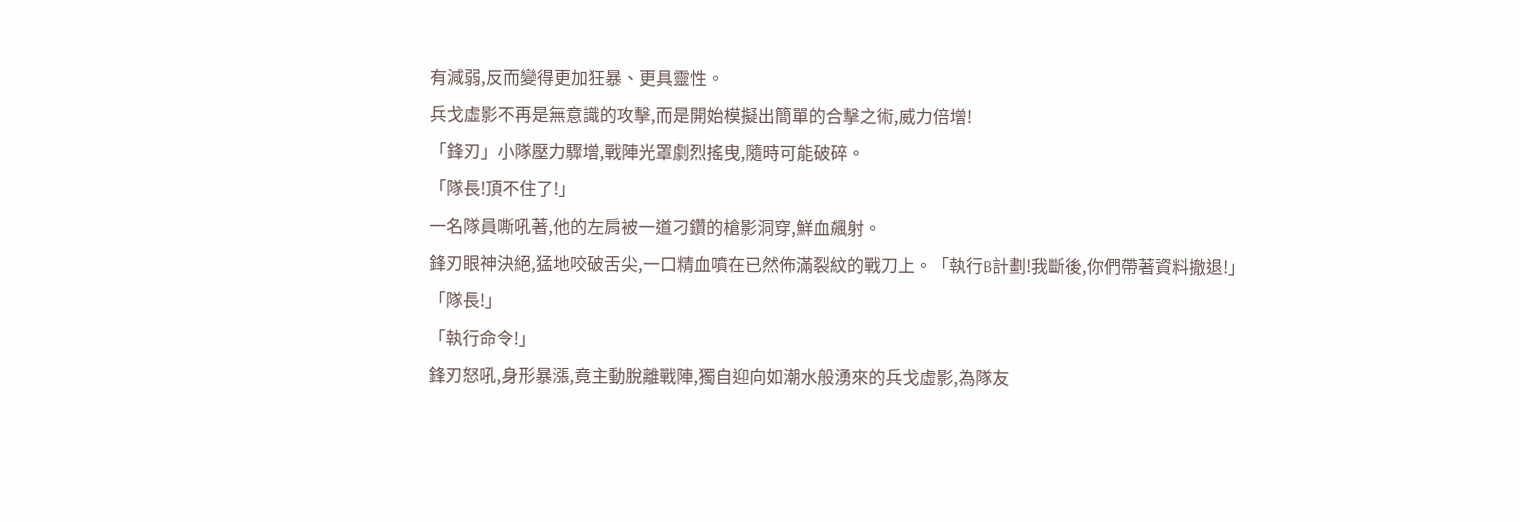有減弱,反而變得更加狂暴、更具靈性。
兵戈虛影不再是無意識的攻擊,而是開始模擬出簡單的合擊之術,威力倍增!
「鋒刃」小隊壓力驟增,戰陣光罩劇烈搖曳,隨時可能破碎。
「隊長!頂不住了!」
一名隊員嘶吼著,他的左肩被一道刁鑽的槍影洞穿,鮮血飆射。
鋒刃眼神決絕,猛地咬破舌尖,一口精血噴在已然佈滿裂紋的戰刀上。「執行B計劃!我斷後,你們帶著資料撤退!」
「隊長!」
「執行命令!」
鋒刃怒吼,身形暴漲,竟主動脫離戰陣,獨自迎向如潮水般湧來的兵戈虛影,為隊友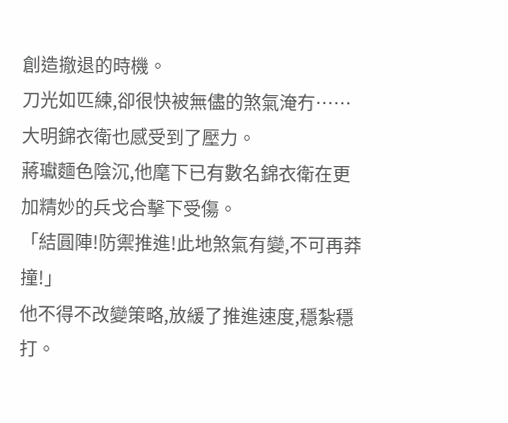創造撤退的時機。
刀光如匹練,卻很快被無儘的煞氣淹冇……
大明錦衣衛也感受到了壓力。
蔣瓛麵色陰沉,他麾下已有數名錦衣衛在更加精妙的兵戈合擊下受傷。
「結圓陣!防禦推進!此地煞氣有變,不可再莽撞!」
他不得不改變策略,放緩了推進速度,穩紮穩打。